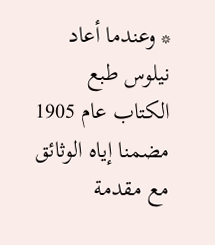* وعندما أعاد نيلوس طبع الكتاب عام 1905 مضمنا إياه الوثائق مع مقدمة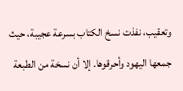وتعقيب، نفذت نسخ الكتاب بسرعة عجيبة، حيث جمعها اليهود وأحرقوها. إلا أن نسخة من الطبعة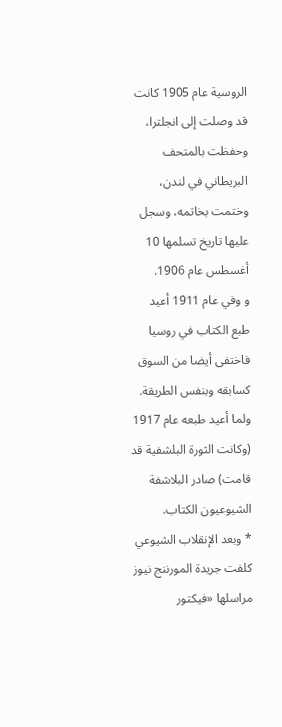الروسية عام 1905 كانت قد وصلت إلى انجلترا، وحفظت بالمتحف البريطاني في لندن، وختمت بخاتمه، وسجل عليها تاريخ تسلمها 10 أغسطس عام 1906.
و وفي عام 1911 أعيد طبع الكتاب في روسيا فاختفى أيضا من السوق كسابقه وبنفس الطريقة. ولما أعيد طبعه عام 1917 (وكانت الثورة البلشفية قد قامت) صادر البلاشفة الشيوعيون الكتاب.
* وبعد الإنقلاب الشيوعي کلفت جريدة المورننج نيوز مراسلها «فيكتور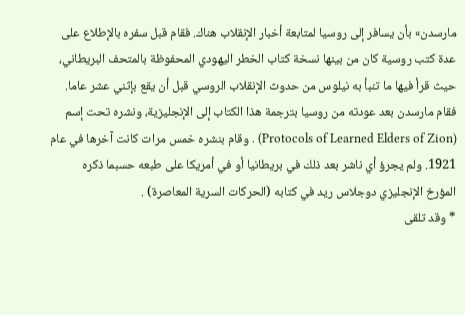مارسدن» بأن يسافر إلى روسيا لمتابعة أخبار الإنقلاب هناك. فقام قبل سفره بالإطلاع على عدة كتب روسية كان من بينها نسخة كتاب الخطر اليهودي المحفوظة بالمتحف البريطاني، حيث قرأ فيها ما تنبأ به نيلوس من حدوث الإنقلاب الروسي قبل أن يقع بإثني عشر عاما. فقام مارسدن بعد عودته من روسيا بترجمة هذا الكتاب إلى الإنجليزية، ونشره تحت إسم (Protocols of Learned Elders of Zion) . وقام بنشره خمس مرات كانت آخرها في عام 1921. ولم يجرؤ أي ناشر بعد ذلك في بريطانيا أو في أمريكا على طبعه حسبما ذكره المؤرخ الإنجليزي دوجلاس ريد في كتابه (الحركات السرية المعاصرة) .
* وقد تلقى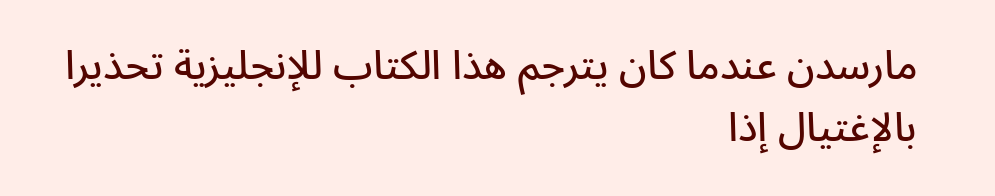مارسدن عندما كان يترجم هذا الكتاب للإنجليزية تحذيرا بالإغتيال إذا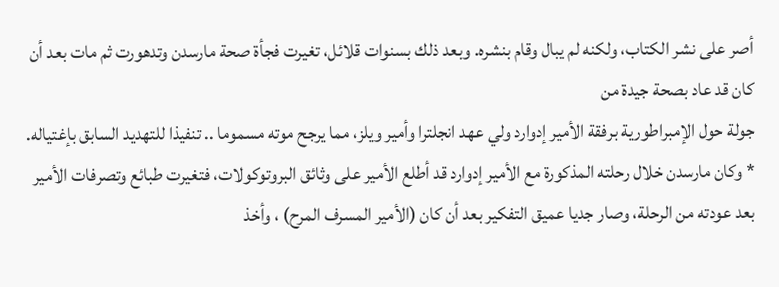أصر على نشر الكتاب، ولكنه لم يبال وقام بنشره. وبعد ذلك بسنوات قلائل، تغيرت فجأة صحة مارسدن وتدهورت ثم مات بعد أن كان قد عاد بصحة جيدة من
جولة حول الإمبراطورية برفقة الأمير إدوارد ولي عهد انجلترا وأمير ويلز، مما يرجح موته مسموما .. تنفيذا للتهديد السابق بإغتياله.
* وكان مارسدن خلال رحلته المذكورة مع الأمير إدوارد قد أطلع الأمير على وثائق البروتوكولات، فتغيرت طبائع وتصرفات الأمير بعد عودته من الرحلة، وصار جديا عميق التفكير بعد أن كان (الأمير المسرف المرح) ، وأخذ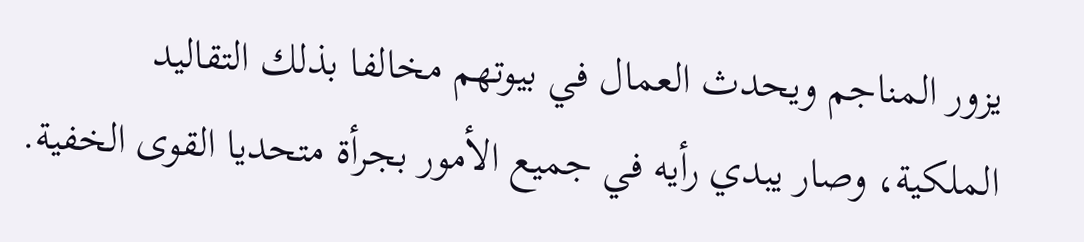يزور المناجم ويحدث العمال في بيوتهم مخالفا بذلك التقاليد الملكية، وصار يبدي رأيه في جميع الأمور بجرأة متحديا القوى الخفية.